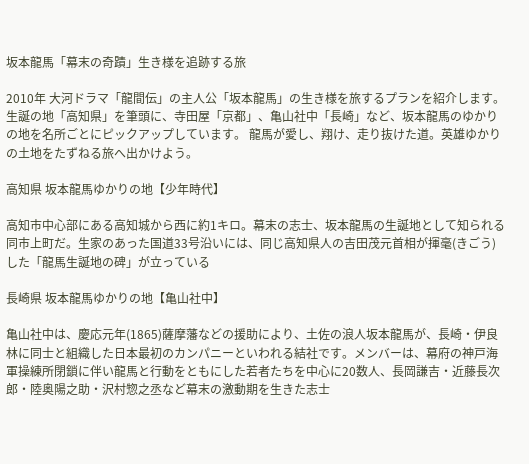坂本龍馬「幕末の奇蹟」生き様を追跡する旅

2010年 大河ドラマ「龍間伝」の主人公「坂本龍馬」の生き様を旅するプランを紹介します。
生誕の地「高知県」を筆頭に、寺田屋「京都」、亀山社中「長崎」など、坂本龍馬のゆかりの地を名所ごとにピックアップしています。 龍馬が愛し、翔け、走り抜けた道。英雄ゆかりの土地をたずねる旅へ出かけよう。

高知県 坂本龍馬ゆかりの地【少年時代】

高知市中心部にある高知城から西に約1キロ。幕末の志士、坂本龍馬の生誕地として知られる同市上町だ。生家のあった国道33号沿いには、同じ高知県人の吉田茂元首相が揮毫(きごう)した「龍馬生誕地の碑」が立っている

長崎県 坂本龍馬ゆかりの地【亀山社中】

亀山社中は、慶応元年(1865)薩摩藩などの援助により、土佐の浪人坂本龍馬が、長崎・伊良林に同士と組織した日本最初のカンパニーといわれる結社です。メンバーは、幕府の神戸海軍操練所閉鎖に伴い龍馬と行動をともにした若者たちを中心に20数人、長岡謙吉・近藤長次郎・陸奥陽之助・沢村惣之丞など幕末の激動期を生きた志士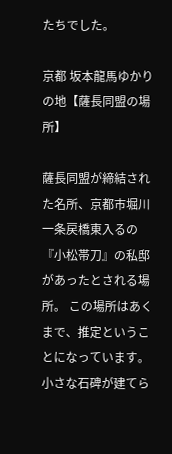たちでした。

京都 坂本龍馬ゆかりの地【薩長同盟の場所】

薩長同盟が締結された名所、京都市堀川一条戻橋東入るの『小松帯刀』の私邸があったとされる場所。 この場所はあくまで、推定ということになっています。 小さな石碑が建てら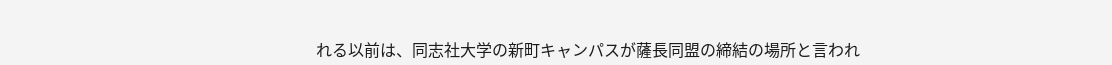れる以前は、同志社大学の新町キャンパスが薩長同盟の締結の場所と言われ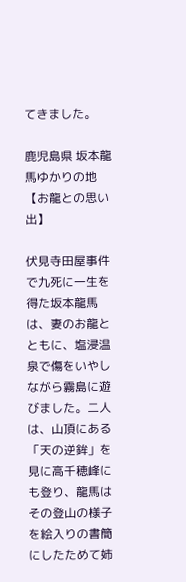てきました。

鹿児島県 坂本龍馬ゆかりの地【お龍との思い出】

伏見寺田屋事件で九死に一生を得た坂本龍馬は、妻のお龍とともに、塩浸温泉で傷をいやしながら霧島に遊びました。二人は、山頂にある「天の逆鉾」を見に高千穂峰にも登り、龍馬はその登山の様子を絵入りの書簡にしたためて姉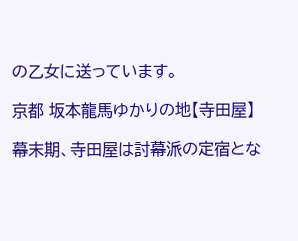の乙女に送っています。

京都 坂本龍馬ゆかりの地【寺田屋】

幕末期、寺田屋は討幕派の定宿とな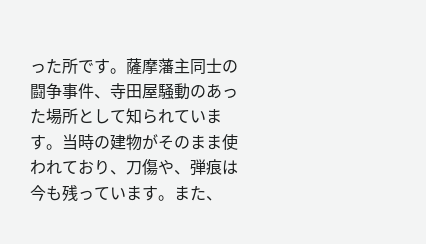った所です。薩摩藩主同士の闘争事件、寺田屋騒動のあった場所として知られています。当時の建物がそのまま使われており、刀傷や、弾痕は今も残っています。また、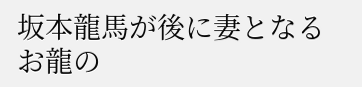坂本龍馬が後に妻となるお龍の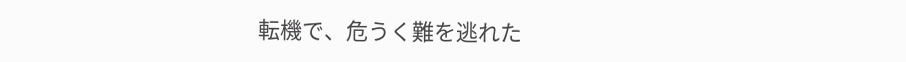転機で、危うく難を逃れた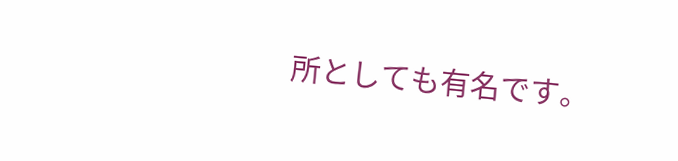所としても有名です。